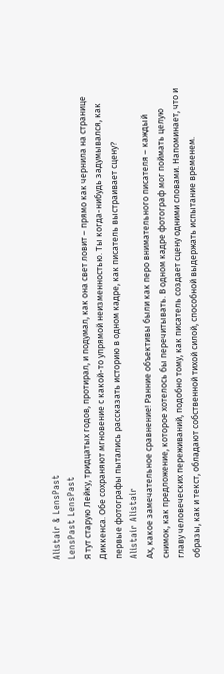Alistair & LensPast
LensPast LensPast
Я тут старую Лейку, тридцатых годов, протирал, и подумал, как она свет ловит – прямо как чернила на странице Диккенса. Обе сохраняют мгновение с какой-то упрямой неизменностью. Ты когда-нибудь задумывался, как первые фотографы пытались рассказать историю в одном кадре, как писатель выстраивает сцену?
Alistair Alistair
Ах, какое замечательное сравнение! Ранние объективы были как перо внимательного писателя – каждый снимок, как предложение, которое хотелось бы перечитывать. В одном кадре фотограф мог поймать целую главу человеческих переживаний, подобно тому, как писатель создает сцену одними словами. Напоминает, что и образы, как и текст, обладают собственной тихой силой, способной выдержать испытание временем.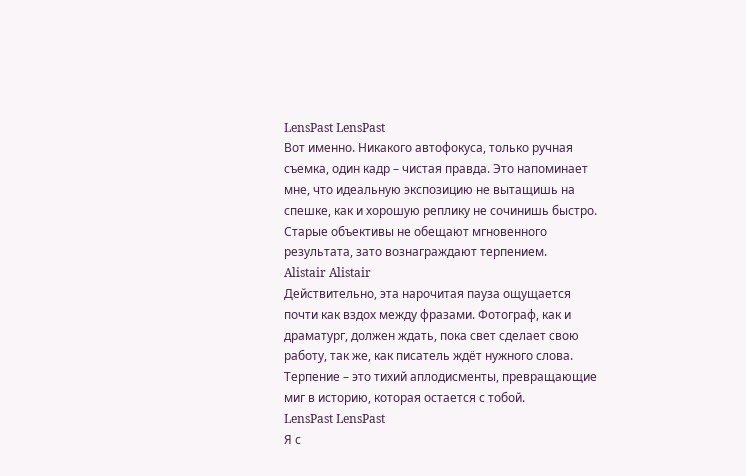LensPast LensPast
Вот именно. Никакого автофокуса, только ручная съемка, один кадр – чистая правда. Это напоминает мне, что идеальную экспозицию не вытащишь на спешке, как и хорошую реплику не сочинишь быстро. Старые объективы не обещают мгновенного результата, зато вознаграждают терпением.
Alistair Alistair
Действительно, эта нарочитая пауза ощущается почти как вздох между фразами. Фотограф, как и драматург, должен ждать, пока свет сделает свою работу, так же, как писатель ждёт нужного слова. Терпение – это тихий аплодисменты, превращающие миг в историю, которая остается с тобой.
LensPast LensPast
Я с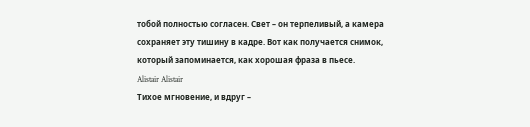тобой полностью согласен. Свет – он терпеливый, а камера сохраняет эту тишину в кадре. Вот как получается снимок, который запоминается, как хорошая фраза в пьесе.
Alistair Alistair
Тихое мгновение, и вдруг –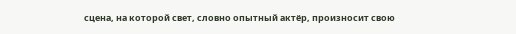сцена, на которой свет, словно опытный актёр, произносит свою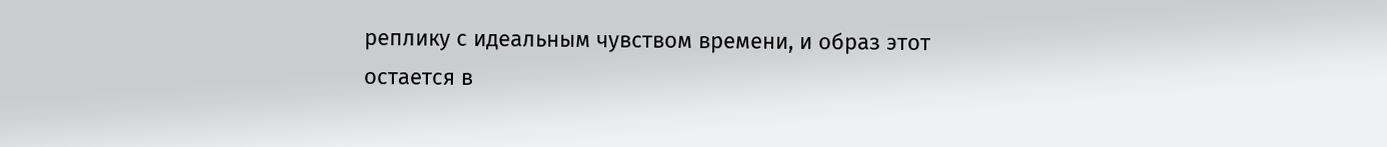реплику с идеальным чувством времени, и образ этот остается в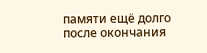памяти ещё долго после окончания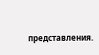представления.